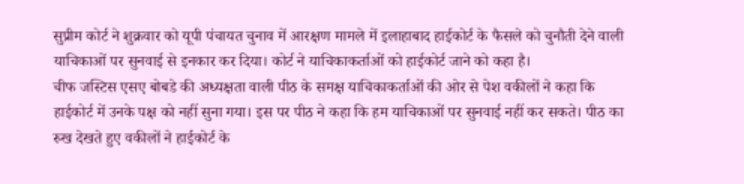सुप्रीम कोर्ट ने शुक्रवार को यूपी पंचायत चुनाव में आरक्षण मामले में इलाहाबाद हाईकोर्ट के फैसले को चुनौती देने वाली याचिकाओं पर सुनवाई से इनकार कर दिया। कोर्ट ने याचिकाकर्ताओं को हाईकोर्ट जाने को कहा है।
चीफ जस्टिस एसए बोबडे की अध्यक्षता वाली पीठ के समक्ष याचिकाकर्ताओं की ओर से पेश वकीलों ने कहा कि हाईकोर्ट में उनके पक्ष को नहीं सुना गया। इस पर पीठ ने कहा कि हम याचिकाओं पर सुनवाई नहीं कर सकते। पीठ का रुख देखते हुए वकीलों ने हाईकोर्ट के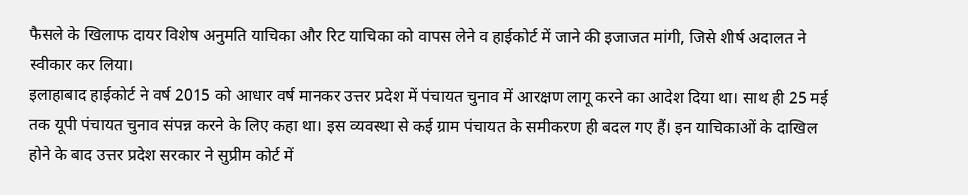फैसले के खिलाफ दायर विशेष अनुमति याचिका और रिट याचिका को वापस लेने व हाईकोर्ट में जाने की इजाजत मांगी, जिसे शीर्ष अदालत ने स्वीकार कर लिया।
इलाहाबाद हाईकोर्ट ने वर्ष 2015 को आधार वर्ष मानकर उत्तर प्रदेश में पंचायत चुनाव में आरक्षण लागू करने का आदेश दिया था। साथ ही 25 मई तक यूपी पंचायत चुनाव संपन्न करने के लिए कहा था। इस व्यवस्था से कई ग्राम पंचायत के समीकरण ही बदल गए हैं। इन याचिकाओं के दाखिल होने के बाद उत्तर प्रदेश सरकार ने सुप्रीम कोर्ट में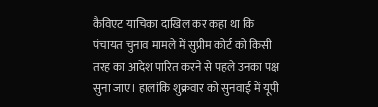कैविएट याचिका दाखिल कर कहा था कि पंचायत चुनाव मामले में सुप्रीम कोर्ट को किसी तरह का आदेश पारित करने से पहले उनका पक्ष सुना जाए। हालांकि शुक्रवार को सुनवाई में यूपी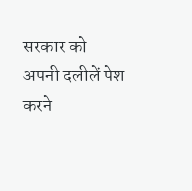सरकार को अपनी दलीलें पेश करने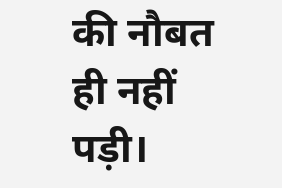की नौबत ही नहीं पड़ी।